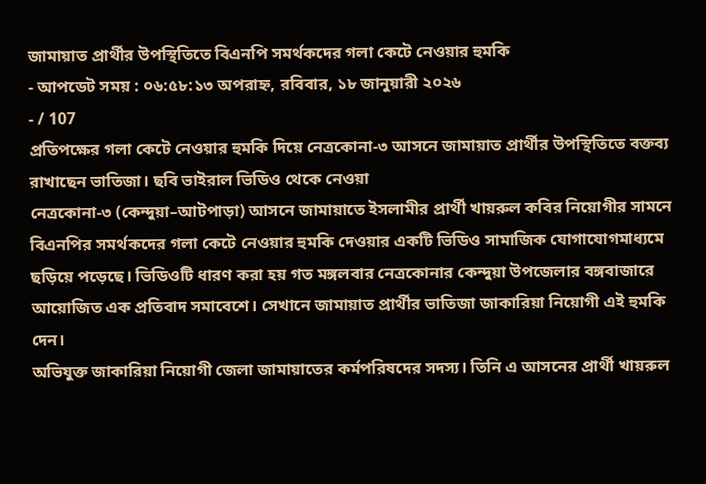জামায়াত প্রার্থীর উপস্থিতিতে বিএনপি সমর্থকদের গলা কেটে নেওয়ার হুমকি
- আপডেট সময় : ০৬:৫৮:১৩ অপরাহ্ন, রবিবার, ১৮ জানুয়ারী ২০২৬
- / 107
প্রতিপক্ষের গলা কেটে নেওয়ার হুমকি দিয়ে নেত্রকোনা-৩ আসনে জামায়াত প্রার্থীর উপস্থিতিতে বক্তব্য রাখাছেন ভাতিজা। ছবি ভাইরাল ভিডিও থেকে নেওয়া
নেত্রকোনা-৩ (কেন্দুয়া–আটপাড়া) আসনে জামায়াতে ইসলামীর প্রার্থী খায়রুল কবির নিয়োগীর সামনে বিএনপির সমর্থকদের গলা কেটে নেওয়ার হুমকি দেওয়ার একটি ভিডিও সামাজিক যোগাযোগমাধ্যমে ছড়িয়ে পড়েছে। ভিডিওটি ধারণ করা হয় গত মঙ্গলবার নেত্রকোনার কেন্দুয়া উপজেলার বঙ্গবাজারে আয়োজিত এক প্রতিবাদ সমাবেশে। সেখানে জামায়াত প্রার্থীর ভাতিজা জাকারিয়া নিয়োগী এই হুমকি দেন।
অভিযুক্ত জাকারিয়া নিয়োগী জেলা জামায়াতের কর্মপরিষদের সদস্য। তিনি এ আসনের প্রার্থী খায়রুল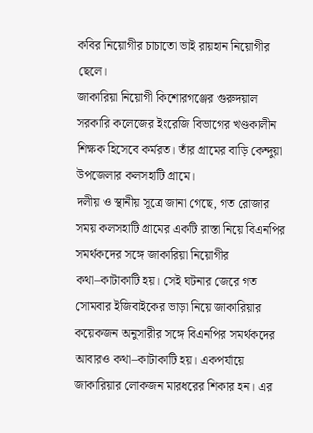কবির নিয়োগীর চাচাতো ভাই রায়হান নিয়োগীর ছেলে।
জাকারিয়া নিয়োগী কিশোরগঞ্জের গুরুদয়াল সরকারি কলেজের ইংরেজি বিভাগের খণ্ডকালীন শিক্ষক হিসেবে কর্মরত। তাঁর গ্রামের বাড়ি কেন্দুয়া উপজেলার কলসহাটি গ্রামে।
দলীয় ও স্থানীয় সূত্রে জানা গেছে, গত রোজার সময় কলসহাটি গ্রামের একটি রাস্তা নিয়ে বিএনপির সমর্থকদের সঙ্গে জাকারিয়া নিয়োগীর কথা–কাটাকাটি হয়। সেই ঘটনার জেরে গত সোমবার ইজিবাইকের ভাড়া নিয়ে জাকারিয়ার কয়েকজন অনুসারীর সঙ্গে বিএনপির সমর্থকদের আবারও কথা–কাটাকাটি হয়। একপর্যায়ে জাকারিয়ার লোকজন মারধরের শিকার হন। এর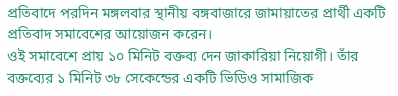প্রতিবাদে পরদিন মঙ্গলবার স্থানীয় বঙ্গবাজারে জামায়াতের প্রার্থী একটি প্রতিবাদ সমাবেশের আয়োজন করেন।
ওই সমাবেশে প্রায় ১০ মিনিট বক্তব্য দেন জাকারিয়া নিয়োগী। তাঁর বক্তব্যের ১ মিনিট ৩৮ সেকেন্ডের একটি ভিডিও সামাজিক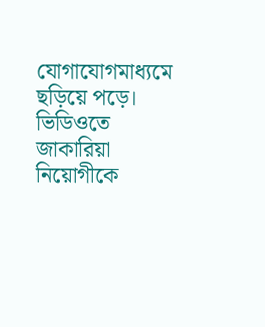যোগাযোগমাধ্যমে ছড়িয়ে পড়ে। ভিডিওতে জাকারিয়া নিয়োগীকে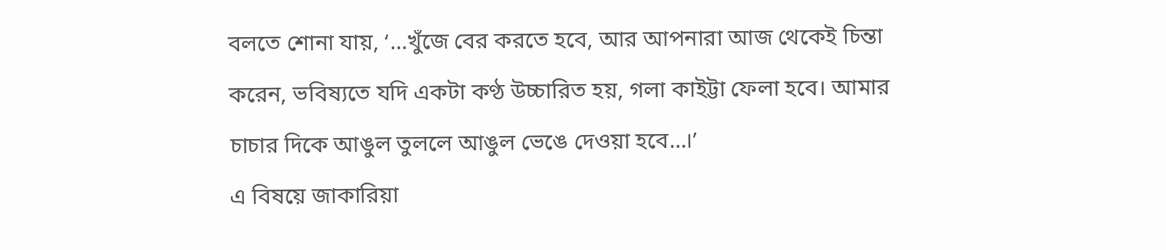বলতে শোনা যায়, ‘…খুঁজে বের করতে হবে, আর আপনারা আজ থেকেই চিন্তা করেন, ভবিষ্যতে যদি একটা কণ্ঠ উচ্চারিত হয়, গলা কাইট্টা ফেলা হবে। আমার চাচার দিকে আঙুল তুললে আঙুল ভেঙে দেওয়া হবে…।’
এ বিষয়ে জাকারিয়া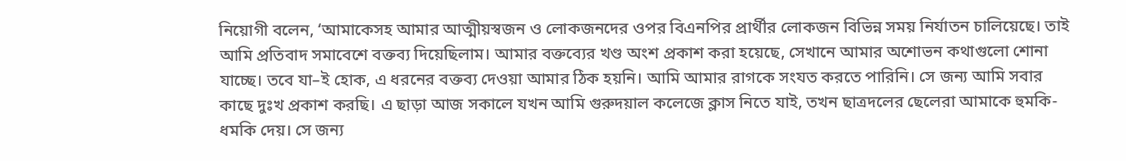নিয়োগী বলেন, ‘আমাকেসহ আমার আত্মীয়স্বজন ও লোকজনদের ওপর বিএনপির প্রার্থীর লোকজন বিভিন্ন সময় নির্যাতন চালিয়েছে। তাই আমি প্রতিবাদ সমাবেশে বক্তব্য দিয়েছিলাম। আমার বক্তব্যের খণ্ড অংশ প্রকাশ করা হয়েছে, সেখানে আমার অশোভন কথাগুলো শোনা যাচ্ছে। তবে যা–ই হোক, এ ধরনের বক্তব্য দেওয়া আমার ঠিক হয়নি। আমি আমার রাগকে সংযত করতে পারিনি। সে জন্য আমি সবার কাছে দুঃখ প্রকাশ করছি। এ ছাড়া আজ সকালে যখন আমি গুরুদয়াল কলেজে ক্লাস নিতে যাই, তখন ছাত্রদলের ছেলেরা আমাকে হুমকি-ধমকি দেয়। সে জন্য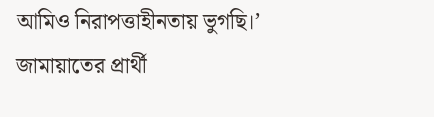আমিও নিরাপত্তাহীনতায় ভুগছি।’
জামায়াতের প্রার্থী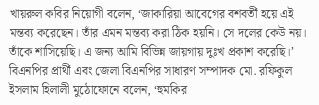খায়রুল কবির নিয়োগী বলেন, ‘জাকারিয়া আবেগের বশবর্তী হয়ে এই মন্তব্য করেছেন। তাঁর এমন মন্তব্য করা ঠিক হয়নি। সে দলের কেউ নয়। তাঁকে শাসিয়েছি। এ জন্য আমি বিভিন্ন জায়গায় দুঃখ প্রকাশ করেছি।’
বিএনপির প্রার্থী এবং জেলা বিএনপির সাধারণ সম্পাদক মো. রফিকুল ইসলাম হিলালী মুঠোফোনে বলেন, ‘হুমকির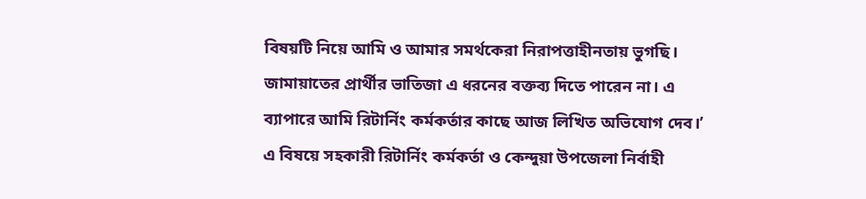বিষয়টি নিয়ে আমি ও আমার সমর্থকেরা নিরাপত্তাহীনতায় ভুগছি। জামায়াতের প্রার্থীর ভাতিজা এ ধরনের বক্তব্য দিতে পারেন না। এ ব্যাপারে আমি রিটার্নিং কর্মকর্তার কাছে আজ লিখিত অভিযোগ দেব।’
এ বিষয়ে সহকারী রিটার্নিং কর্মকর্তা ও কেন্দুয়া উপজেলা নির্বাহী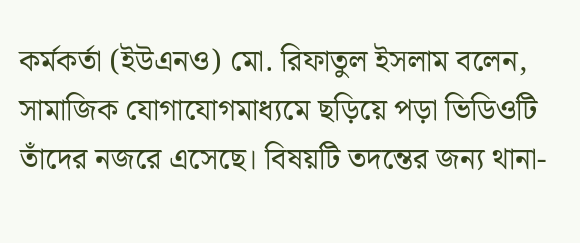কর্মকর্তা (ইউএনও) মো. রিফাতুল ইসলাম বলেন, সামাজিক যোগাযোগমাধ্যমে ছড়িয়ে পড়া ভিডিওটি তাঁদের নজরে এসেছে। বিষয়টি তদন্তের জন্য থানা-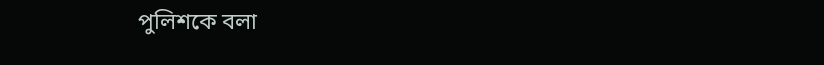পুলিশকে বলা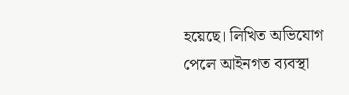হয়েছে। লিখিত অভিযোগ পেলে আইনগত ব্যবস্থা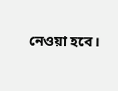নেওয়া হবে।